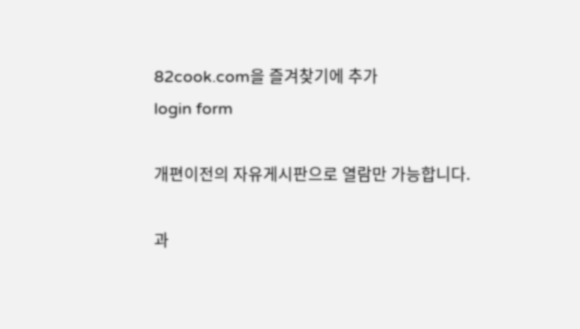82cook.com을 즐겨찾기에 추가
login form

개편이전의 자유게시판으로 열람만 가능합니다.

과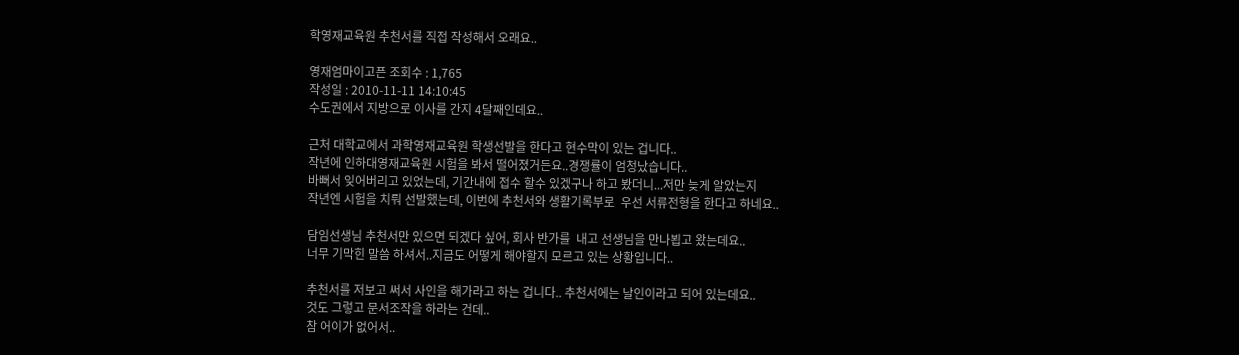학영재교육원 추천서를 직접 작성해서 오래요..

영재엄마이고픈 조회수 : 1,765
작성일 : 2010-11-11 14:10:45
수도권에서 지방으로 이사를 간지 4달째인데요..

근처 대학교에서 과학영재교육원 학생선발을 한다고 현수막이 있는 겁니다..
작년에 인하대영재교육원 시험을 봐서 떨어졌거든요..경쟁률이 엄청났습니다..
바뻐서 잊어버리고 있었는데, 기간내에 접수 할수 있겠구나 하고 봤더니...저만 늦게 알았는지
작년엔 시험을 치뤄 선발했는데, 이번에 추천서와 생활기록부로  우선 서류전형을 한다고 하네요..

담임선생님 추천서만 있으면 되겠다 싶어, 회사 반가를  내고 선생님을 만나뵙고 왔는데요..
너무 기막힌 말씀 하셔서..지금도 어떻게 해야할지 모르고 있는 상황입니다..

추천서를 저보고 써서 사인을 해가라고 하는 겁니다.. 추천서에는 날인이라고 되어 있는데요..
것도 그렇고 문서조작을 하라는 건데..
참 어이가 없어서..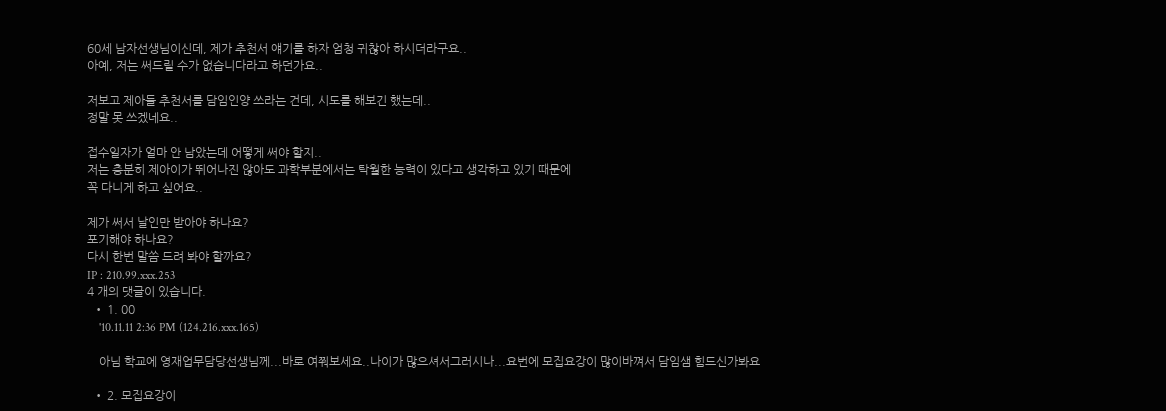60세 남자선생님이신데, 제가 추천서 얘기를 하자 엄청 귀찮아 하시더라구요..
아예, 저는 써드릴 수가 없습니다라고 하던가요..

저보고 제아들 추천서를 담임인양 쓰라는 건데, 시도를 해보긴 했는데..
정말 못 쓰겠네요..

접수일자가 얼마 안 남았는데 어떻게 써야 할지..
저는 충분히 제아이가 뛰어나진 않아도 과학부분에서는 탁월한 능력이 있다고 생각하고 있기 때문에
꼭 다니게 하고 싶어요..

제가 써서 날인만 받아야 하나요?
포기해야 하나요?
다시 한번 말씀 드려 봐야 할까요?
IP : 210.99.xxx.253
4 개의 댓글이 있습니다.
  • 1. 00
    '10.11.11 2:36 PM (124.216.xxx.165)

    아님 학교에 영재업무담당선생님께...바로 여쭤보세요..나이가 많으셔서그러시나...요번에 모집요강이 많이바껴서 담임샘 힘드신가봐요

  • 2. 모집요강이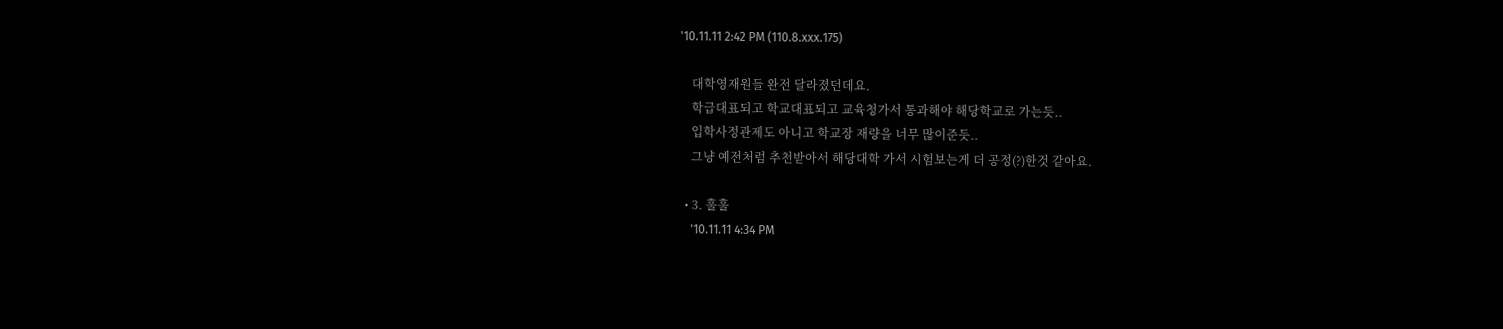'10.11.11 2:42 PM (110.8.xxx.175)

    대학영재원들 완전 달라졌던데요.
    학급대표되고 학교대표되고 교육청가서 통과해야 해당학교로 가는듯..
    입학사정관제도 아니고 학교장 재량을 너무 많이준듯..
    그냥 예전처럼 추천받아서 해당대학 가서 시험보는게 더 공정(?)한것 같아요.

  • 3. 훌훌
    '10.11.11 4:34 PM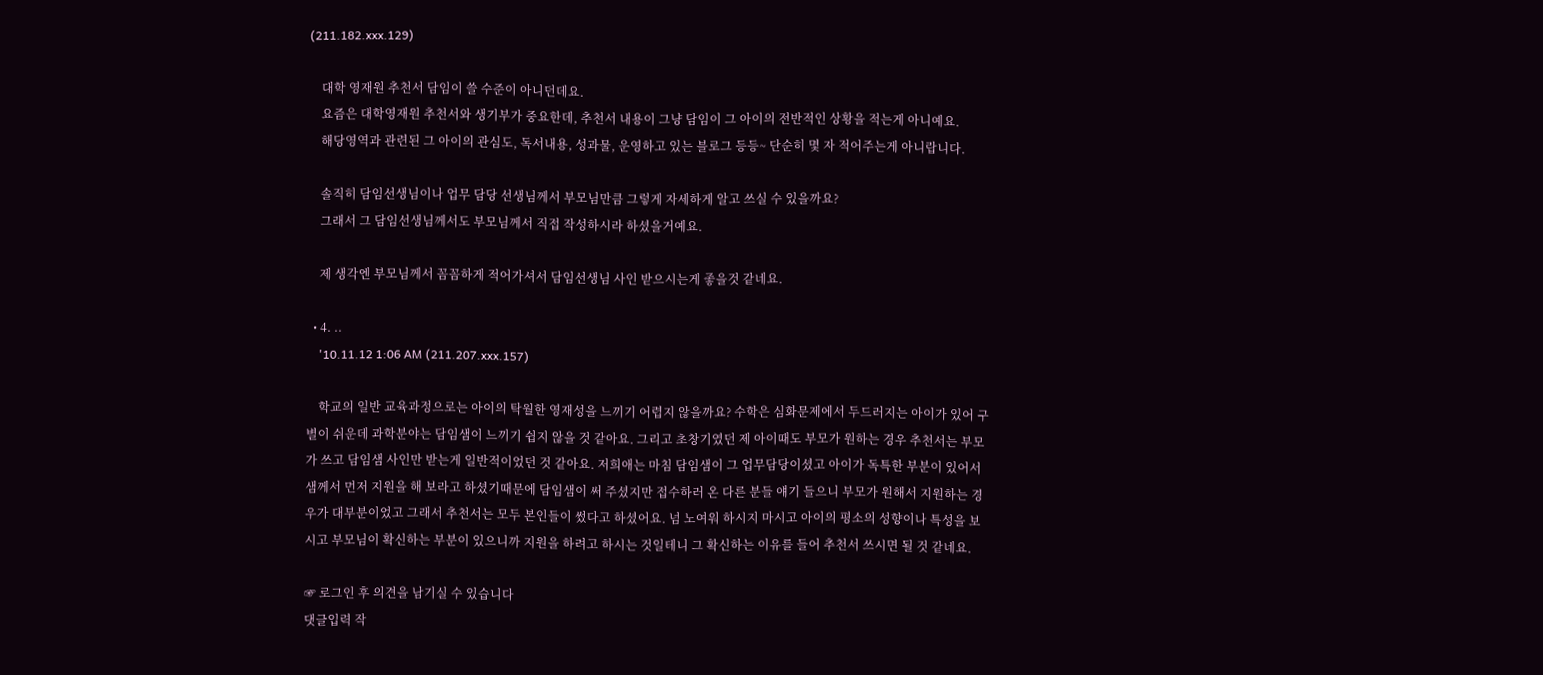(211.182.xxx.129)

    대학 영재원 추천서 담임이 쓸 수준이 아니던데요.
    요즘은 대학영재원 추천서와 생기부가 중요한데, 추천서 내용이 그냥 담임이 그 아이의 전반적인 상황을 적는게 아니예요.
    해당영역과 관련된 그 아이의 관심도, 독서내용, 성과물, 운영하고 있는 블로그 등등~ 단순히 몇 자 적어주는게 아니랍니다.

    솔직히 담임선생님이나 업무 담당 선생님께서 부모님만큼 그렇게 자세하게 알고 쓰실 수 있을까요?
    그래서 그 담임선생님께서도 부모님께서 직접 작성하시라 하셨을거예요.

    제 생각엔 부모님께서 꼼꼼하게 적어가셔서 담임선생님 사인 받으시는게 좋을것 같네요.

  • 4. ..
    '10.11.12 1:06 AM (211.207.xxx.157)

    학교의 일반 교육과정으로는 아이의 탁월한 영재성을 느끼기 어렵지 않을까요? 수학은 심화문제에서 두드러지는 아이가 있어 구별이 쉬운데 과학분야는 담임샘이 느끼기 쉽지 않을 것 같아요. 그리고 초창기였던 제 아이때도 부모가 원하는 경우 추천서는 부모가 쓰고 담임샘 사인만 받는게 일반적이었던 것 같아요. 저희애는 마침 담임샘이 그 업무담당이셨고 아이가 독특한 부분이 있어서 샘께서 먼저 지원을 해 보라고 하셨기때문에 담임샘이 써 주셨지만 접수하러 온 다른 분들 얘기 들으니 부모가 원해서 지원하는 경우가 대부분이었고 그래서 추천서는 모두 본인들이 썼다고 하셨어요. 넘 노여워 하시지 마시고 아이의 평소의 성향이나 특성을 보시고 부모님이 확신하는 부분이 있으니까 지원을 하려고 하시는 것일테니 그 확신하는 이유를 들어 추천서 쓰시면 될 것 같네요.

☞ 로그인 후 의견을 남기실 수 있습니다
댓글입력 작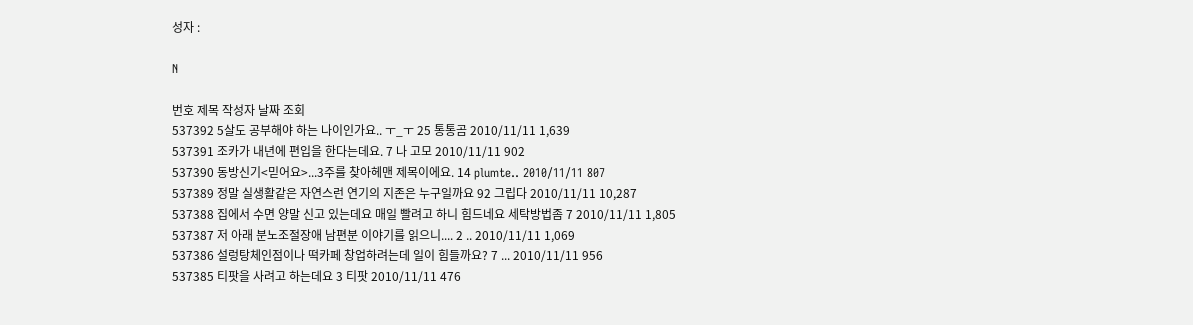성자 :

N

번호 제목 작성자 날짜 조회
537392 5살도 공부해야 하는 나이인가요.. ㅜ_ㅜ 25 통통곰 2010/11/11 1,639
537391 조카가 내년에 편입을 한다는데요. 7 나 고모 2010/11/11 902
537390 동방신기<믿어요>...3주를 찾아헤맨 제목이에요. 14 plumte.. 2010/11/11 807
537389 정말 실생활같은 자연스런 연기의 지존은 누구일까요 92 그립다 2010/11/11 10,287
537388 집에서 수면 양말 신고 있는데요 매일 빨려고 하니 힘드네요 세탁방법좀 7 2010/11/11 1,805
537387 저 아래 분노조절장애 남편분 이야기를 읽으니.... 2 .. 2010/11/11 1,069
537386 설렁탕체인점이나 떡카페 창업하려는데 일이 힘들까요? 7 ... 2010/11/11 956
537385 티팟을 사려고 하는데요 3 티팟 2010/11/11 476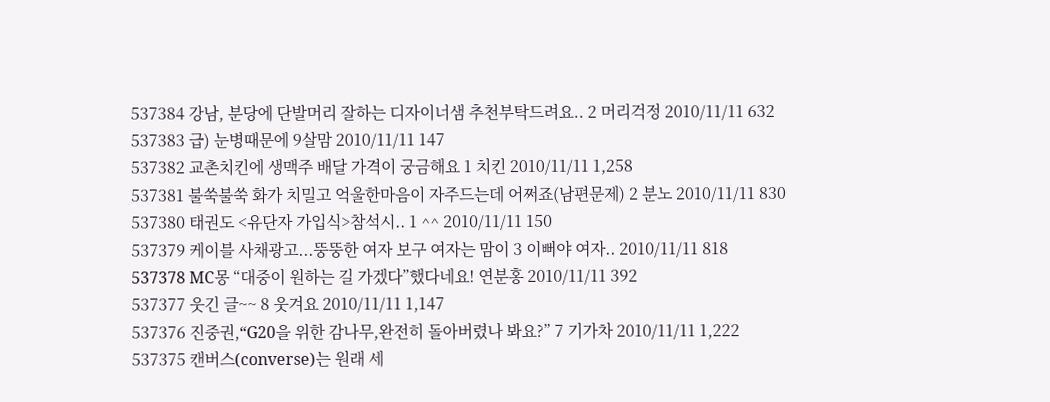537384 강남, 분당에 단발머리 잘하는 디자이너샘 추천부탁드려요.. 2 머리걱정 2010/11/11 632
537383 급) 눈병때문에 9살맘 2010/11/11 147
537382 교촌치킨에 생맥주 배달 가격이 궁금해요 1 치킨 2010/11/11 1,258
537381 불쑥불쑥 화가 치밀고 억울한마음이 자주드는데 어쩌죠(남편문제) 2 분노 2010/11/11 830
537380 태권도 <유단자 가입식>참석시.. 1 ^^ 2010/11/11 150
537379 케이블 사채광고...뚱뚱한 여자 보구 여자는 맘이 3 이뻐야 여자.. 2010/11/11 818
537378 MC몽 “대중이 원하는 길 가겠다”했다네요! 연분홍 2010/11/11 392
537377 웃긴 글~~ 8 웃겨요 2010/11/11 1,147
537376 진중권,“G20을 위한 감나무,완전히 돌아버렸나 봐요?” 7 기가차 2010/11/11 1,222
537375 캔버스(converse)는 원래 세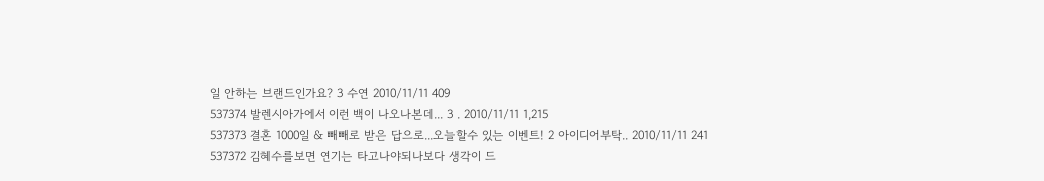일 안하는 브랜드인가요? 3 수연 2010/11/11 409
537374 발렌시아가에서 이런 백이 나오나본데... 3 . 2010/11/11 1,215
537373 결혼 1000일 & 빼빼로 받은 답으로...오늘할수 있는 이벤트! 2 아이디어부탁.. 2010/11/11 241
537372 김혜수를보면 연기는 타고나야되나보다 생각이 드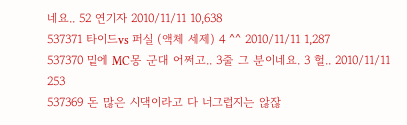네요.. 52 연기자 2010/11/11 10,638
537371 타이드vs 퍼실 (액체 세제) 4 ^^ 2010/11/11 1,287
537370 밑에 MC몽 군대 어쩌고.. 3줄 그 분이네요. 3 헐.. 2010/11/11 253
537369 돈 많은 시댁이라고 다 너그럽지는 않잖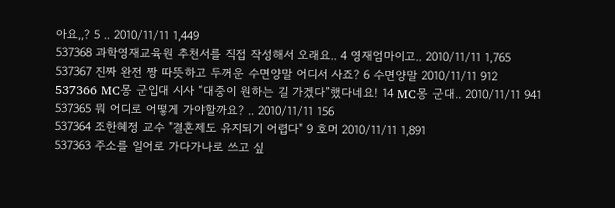아요,,? 5 .. 2010/11/11 1,449
537368 과학영재교육원 추천서를 직접 작성해서 오래요.. 4 영재엄마이고.. 2010/11/11 1,765
537367 진짜 완전 짱 따뜻하고 두꺼운 수면양말 어디서 사죠? 6 수면양말 2010/11/11 912
537366 MC몽 군입대 시사 “대중이 원하는 길 가겠다”했다네요! 14 MC몽 군대.. 2010/11/11 941
537365 뭐 어디로 어떻게 가야할까요? .. 2010/11/11 156
537364 조한혜정 교수 "결혼제도 유지되기 어렵다" 9 호머 2010/11/11 1,891
537363 주소를 일어로 가다가나로 쓰고 싶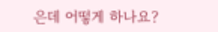은데 어떻게 하나요?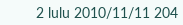2 lulu 2010/11/11 204